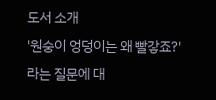도서 소개
'원숭이 엉덩이는 왜 빨갛죠?' 라는 질문에 대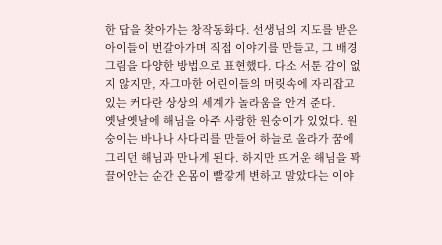한 답을 찾아가는 창작동화다. 선생님의 지도를 받은 아이들이 번갈아가며 직접 이야기를 만들고, 그 배경 그림을 다양한 방법으로 표현했다. 다소 서툰 감이 없지 않지만, 자그마한 어린이들의 머릿속에 자리잡고 있는 커다란 상상의 세계가 놀라움을 안겨 준다.
옛날옛날에 해님을 아주 사랑한 원숭이가 있었다. 원숭이는 바나나 사다리를 만들어 하늘로 올라가 꿈에 그리던 해님과 만나게 된다. 하지만 뜨거운 해님을 꽉 끌어안는 순간 온몸이 빨갛게 변하고 말았다는 이야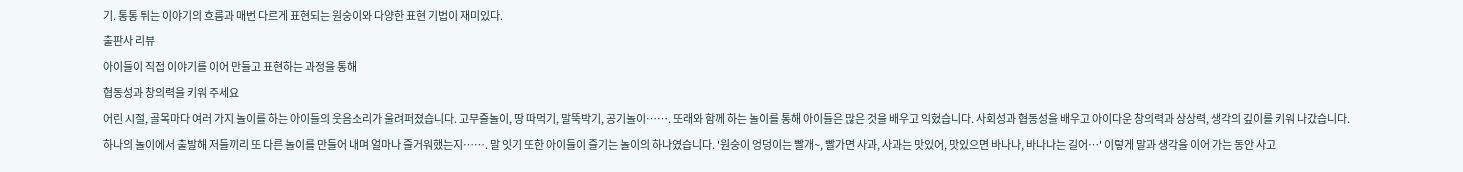기. 통통 튀는 이야기의 흐름과 매번 다르게 표현되는 원숭이와 다양한 표현 기법이 재미있다.
출판사 리뷰
아이들이 직접 이야기를 이어 만들고 표현하는 과정을 통해
협동성과 창의력을 키워 주세요
어린 시절, 골목마다 여러 가지 놀이를 하는 아이들의 웃음소리가 울려퍼졌습니다. 고무줄놀이, 땅 따먹기, 말뚝박기, 공기놀이……. 또래와 함께 하는 놀이를 통해 아이들은 많은 것을 배우고 익혔습니다. 사회성과 협동성을 배우고 아이다운 창의력과 상상력, 생각의 깊이를 키워 나갔습니다. 하나의 놀이에서 출발해 저들끼리 또 다른 놀이를 만들어 내며 얼마나 즐거워했는지……. 말 잇기 또한 아이들이 즐기는 놀이의 하나였습니다. '원숭이 엉덩이는 빨개~, 빨가면 사과, 사과는 맛있어, 맛있으면 바나나, 바나나는 길어…' 이렇게 말과 생각을 이어 가는 동안 사고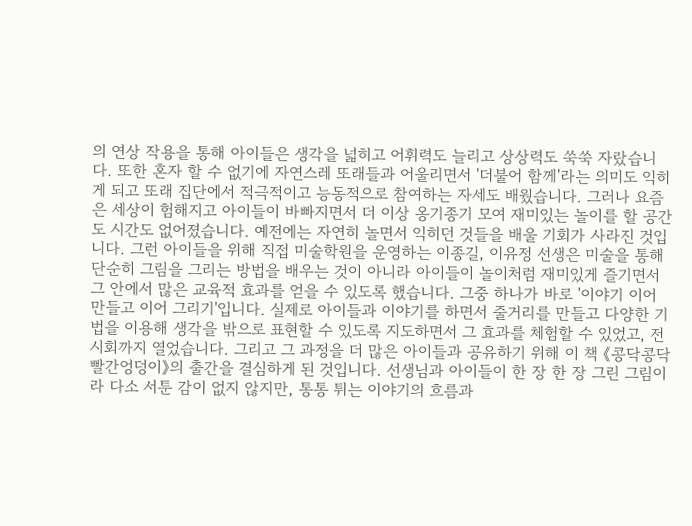의 연상 작용을 통해 아이들은 생각을 넓히고 어휘력도 늘리고 상상력도 쑥쑥 자랐습니다. 또한 혼자 할 수 없기에 자연스레 또래들과 어울리면서 '더불어 함께'라는 의미도 익히게 되고 또래 집단에서 적극적이고 능동적으로 참여하는 자세도 배웠습니다. 그러나 요즘은 세상이 험해지고 아이들이 바빠지면서 더 이상 옹기종기 모여 재미있는 놀이를 할 공간도 시간도 없어졌습니다. 예전에는 자연히 놀면서 익히던 것들을 배울 기회가 사라진 것입니다. 그런 아이들을 위해 직접 미술학원을 운영하는 이종길, 이유정 선생은 미술을 통해 단순히 그림을 그리는 방법을 배우는 것이 아니라 아이들이 놀이처럼 재미있게 즐기면서 그 안에서 많은 교육적 효과를 얻을 수 있도록 했습니다. 그중 하나가 바로 '이야기 이어 만들고 이어 그리기'입니다. 실제로 아이들과 이야기를 하면서 줄거리를 만들고 다양한 기법을 이용해 생각을 밖으로 표현할 수 있도록 지도하면서 그 효과를 체험할 수 있었고, 전시회까지 열었습니다. 그리고 그 과정을 더 많은 아이들과 공유하기 위해 이 책 《콩닥콩닥 빨간엉덩이》의 출간을 결심하게 된 것입니다. 선생님과 아이들이 한 장 한 장 그린 그림이라 다소 서툰 감이 없지 않지만, 통통 튀는 이야기의 흐름과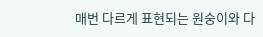매번 다르게 표현되는 원숭이와 다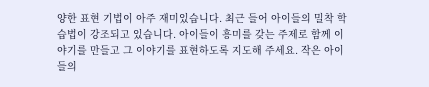양한 표현 기법이 아주 재미있습니다. 최근 들어 아이들의 밀착 학습법이 강조되고 있습니다. 아이들이 흥미를 갖는 주제로 함께 이야기를 만들고 그 이야기를 표현하도록 지도해 주세요. 작은 아이들의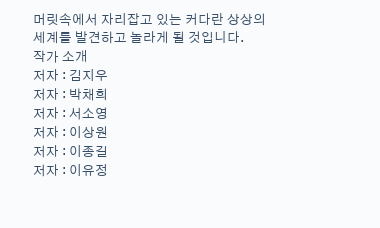머릿속에서 자리잡고 있는 커다란 상상의 세계를 발견하고 놀라게 될 것입니다.
작가 소개
저자 : 김지우
저자 : 박채희
저자 : 서소영
저자 : 이상원
저자 : 이종길
저자 : 이유정